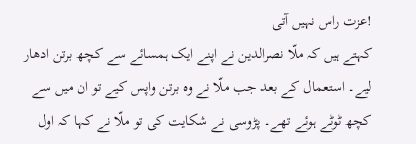!عزت راس نہیں آتی
کہتے ہیں کہ ملّا نصرالدین نے اپنے ایک ہمسائے سے کچھ برتن ادھار لیے۔ استعمال کے بعد جب ملّا نے وہ برتن واپس کیے تو ان میں سے کچھ ٹوٹے ہوئے تھے۔ پڑوسی نے شکایت کی تو ملّا نے کہا کہ اول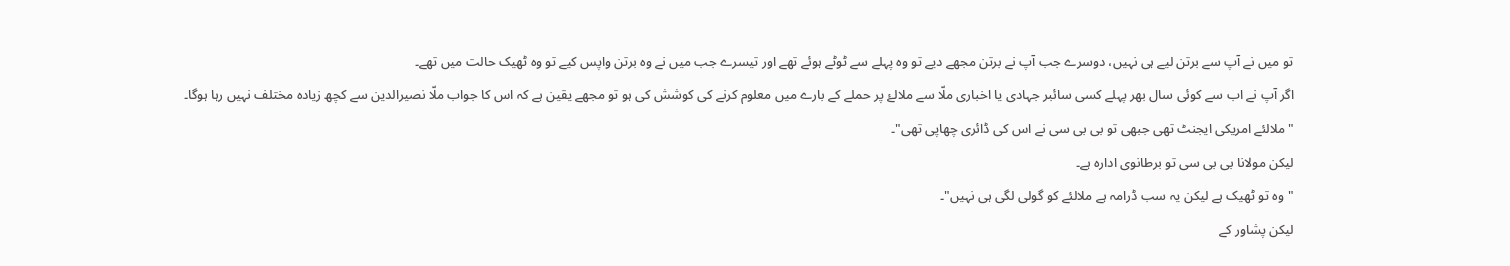تو میں نے آپ سے برتن لیے ہی نہیں، دوسرے جب آپ نے برتن مجھے دیے تو وہ پہلے سے ٹوٹے ہوئے تھے اور تیسرے جب میں نے وہ برتن واپس کیے تو وہ ٹھیک حالت میں تھے۔
اگر آپ نے اب سے کوئی سال بھر پہلے کسی سائبر جہادی یا اخباری ملّا سے ملالۓ پر حملے کے بارے میں معلوم کرنے کی کوشش کی ہو تو مجھے یقین ہے کہ اس کا جواب ملّا نصیرالدین سے کچھ زیادہ مختلف نہیں رہا ہوگا۔
"ملالئے امریکی ایجنٹ تھی جبھی تو بی بی سی نے اس کی ڈائری چھاپی تھی"۔
لیکن مولانا بی بی سی تو برطانوی ادارہ ہے۔
"وہ تو ٹھیک ہے لیکن یہ سب ڈرامہ ہے ملالئے کو گولی لگی ہی نہیں"۔
لیکن پشاور کے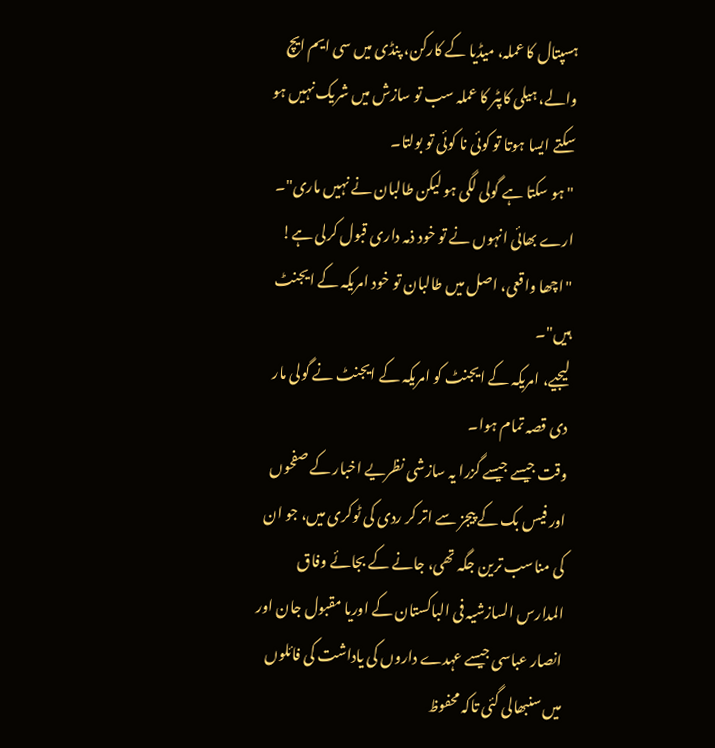ہسپتال کا عملہ، میڈیا کے کارکن، پنڈی میں سی ایم ایچ والے، ہیلی کاپٹر کا عملہ سب تو سازش میں شریک نہیں ہو سکتے ایسا ہوتا تو کوئی نا کوئی تو بولتا۔
"ہو سکتا ہے گولی لگی ہو لیکن طالبان نے نہیں ماری"۔
ارے بھائی انہوں نے تو خود ذمہ داری قبول کرلی ہے!
"اچھا واقعی، اصل میں طالبان تو خود امریکہ کے ایجنٹ ہیں"۔
لیجیے، امریکہ کے ایجنٹ کو امریکہ کے ایجنٹ نے گولی مار دی قصہ تمام ہوا۔
وقت جیسے جیسے گزرا یہ سازشی نظریے اخبار کے صفحوں اور فیس بک کے پیجز سے اتر کر ردی کی ٹوکری میں، جو ان کی مناسب ترین جگہ تھی، جانے کے بجائے وفاق المدارس السازشیہ فی الباکستان کے اوریا مقبول جان اور انصار عباسی جیسے عہدے داروں کی یاداشت کی فائلوں میں سنبھالی گئی تاکہ محفوظ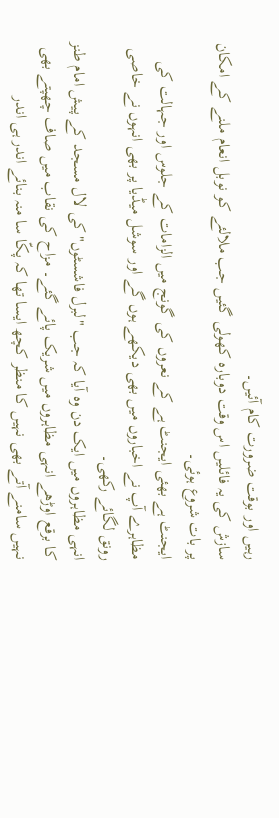رہیں اور بوقت ضرورت کام آئیں۔
سازش کی یہ فائلیں اس وقت دوبارہ کھولی گئیں جب ملالئے کو نوبل انعام ملنے کے امکان پر بات شروع ہوئی۔
ایجنٹ ہے بھئی ایجنٹ ہے کے نعروں کی گونج میں الزامات کے جلوس اور جہالت کی مظاہرے آپ نے اخباروں میں بھی دیکھے ہوں گے اور سوشل میڈیا پر بھی انہوں نے خاصی رونق لگائے رکھی۔
انہی مظاہروں میں ایک دن وہ آیا کہ جب "لبرل فاشسٹوں" کی لال مسجد کے پیش امام طنز کا برقع اوڑھے انہی مظاہروں میں شریک پائے گئے۔ مزاح کی نقاب میں صاف چھپتے بھی نہیں سامنے آتے بھی نہیں کا منظر کچھ ایسا تھا کہ پکّا سا منہ بنائے اندر ہی اندر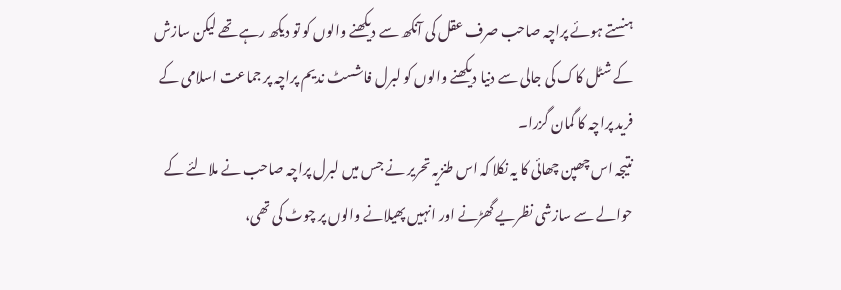ہنستے ہوئے پراچہ صاحب صرف عقل کی آنکھ سے دیکھنے والوں کو تو دیکھ رہے تھے لیکن سازش کے شٹل کاک کی جالی سے دنیا دیکھنے والوں کو لبرل فاشسٹ ندیم پراچہ پر جماعت اسلامی کے فرید پراچہ کا گمان گزرا۔
نتیجہ اس چھپن چھائی کا یہ نکلا کہ اس طنزیہ تحریر نے جس میں لبرل پراچہ صاحب نے ملالئے کے حوالے سے سازشی نظریے گھڑنے اور انہیں پھیلانے والوں پر چوٹ کی تھی،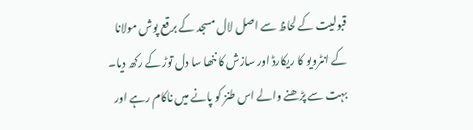قبولیت کے لحاظ سے اصل لال مسجد کے برقع پوش مولانا کے انٹرویو کا ریکارڈ اور سازش کا ننھا سا دل توڑ کے رکھ دیا۔ بہت سے پڑھنے والے اس طنز کو پانے میں ناکام رہے اور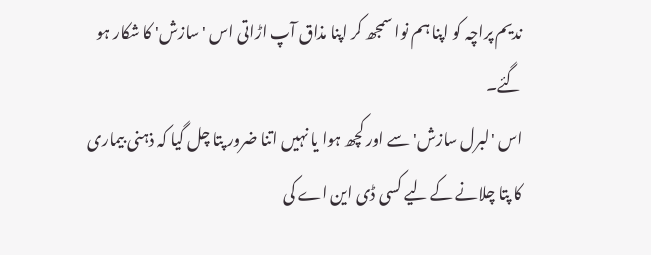ندیم پراچہ کو اپنا ہم نوا سمجھ کر اپنا مذاق آپ اڑاتی اس 'سازش' کا شکار ہو گئے۔
اس 'لبرل سازش' سے اور کچھ ہوا یا نہیں اتنا ضرور پتا چل گیا کہ ذہنی بیماری کا پتا چلانے کے لیے کسی ڈی این اے کی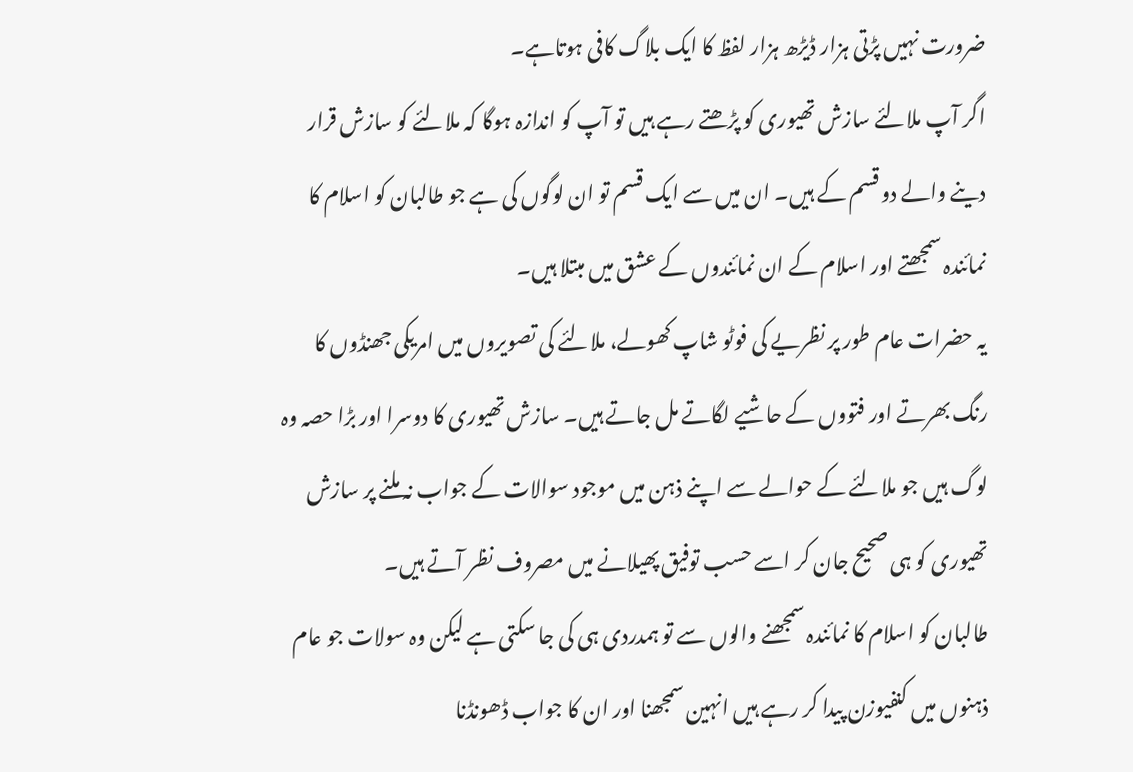ضرورت نہیں پڑتی ہزار ڈیڑھ ہزار لفظ کا ایک بلاگ کافی ہوتاہے۔
اگر آپ ملالئے سازش تھیوری کو پڑھتے رہے ہیں تو آپ کو اندازہ ہوگا کہ ملالئے کو سازش قرار دینے والے دو قسم کے ہیں۔ ان میں سے ایک قسم تو ان لوگوں کی ہے جو طالبان کو اسلام کا نمائندہ سمجھتے اور اسلام کے ان نمائندوں کے عشق میں مبتلا ہیں۔
یہ حضرات عام طور پر نظریے کی فوٹو شاپ کھولے، ملالئے کی تصویروں میں امریکی جھنڈوں کا رنگ بھرتے اور فتووں کے حاشیے لگاتے مل جاتے ہیں۔ سازش تھیوری کا دوسرا اور بڑا حصہ وہ لوگ ہیں جو ملالئے کے حوالے سے اپنے ذہن میں موجود سوالات کے جواب نہ ملنے پر سازش تھیوری کو ہی صحیح جان کر اسے حسب توفیق پھیلانے میں مصروف نظر آتے ہیں۔
طالبان کو اسلام کا نمائندہ سمجھنے والوں سے تو ہمدردی ہی کی جا سکتی ہے لیکن وہ سولات جو عام ذہنوں میں کنفیوزن پیدا کر رہے ہیں انہین سمجھنا اور ان کا جواب ڈھونڈنا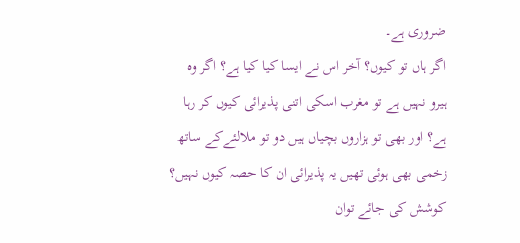ضروری ہے۔
اگر ہاں تو کیوں؟ آخر اس نے ایسا کیا کیا ہے؟ اگر وہ ہیرو نہیں ہے تو مغرب اسکی اتنی پذیرائی کیوں کر رہا ہے؟ اور بھی تو ہزاروں بچیاں ہیں دو تو ملالئےکے ساتھ زخمی بھی ہوئی تھیں یہ پذیرائی ان کا حصہ کیوں نہیں؟
کوشش کی جائے توان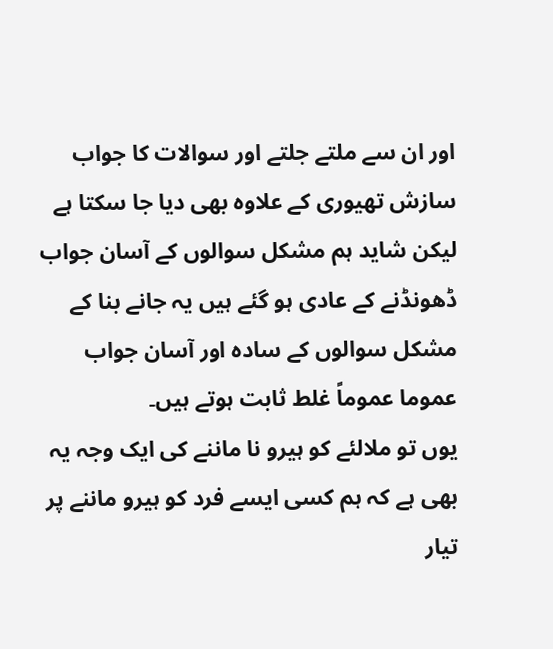اور ان سے ملتے جلتے اور سوالات کا جواب سازش تھیوری کے علاوہ بھی دیا جا سکتا ہے لیکن شاید ہم مشکل سوالوں کے آسان جواب ڈھونڈنے کے عادی ہو گئے ہیں یہ جانے بنا کے مشکل سوالوں کے سادہ اور آسان جواب عموما عموماً غلط ثابت ہوتے ہیں۔
یوں تو ملالئے کو ہیرو نا ماننے کی ایک وجہ یہ بھی ہے کہ ہم کسی ایسے فرد کو ہیرو ماننے پر تیار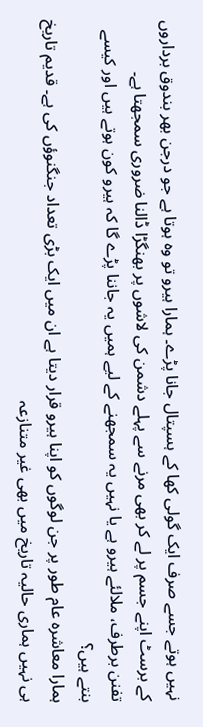نہیں ہوتے جسے صرف ایک گولی کھا کے ہسپتال جانا پڑے۔ ہمارا ہیرو تو وہ ہوتا ہے جو درجن بھر بندوق برداروں کے برسٹ اپنے جسم پر لے کر بھی مرنے سے پہلے دشمن کی لاشوں پر بھنگڑا ڈالنا ضروری سمجھتا ہے۔
تفنن برطرف، ملالئے ہیرو ہے یا نہیں یہ سمجھنے کے لیے ہمیں یہ جاننا پڑے گا کہ ہیرو کون ہوتے ہیں اور کیسے بنتے ہیں؟
ہمارا معاشرہ عام طور پر جن لوگوں کو اپنا ہیرو قرار دیتا ہے ان میں ایک بڑی تعداد جنگنوؤں کی ہے۔ قدیم تاریخ ہی نہیں ہماری حالیہ تاریخ میں بھی غیر متنازعہ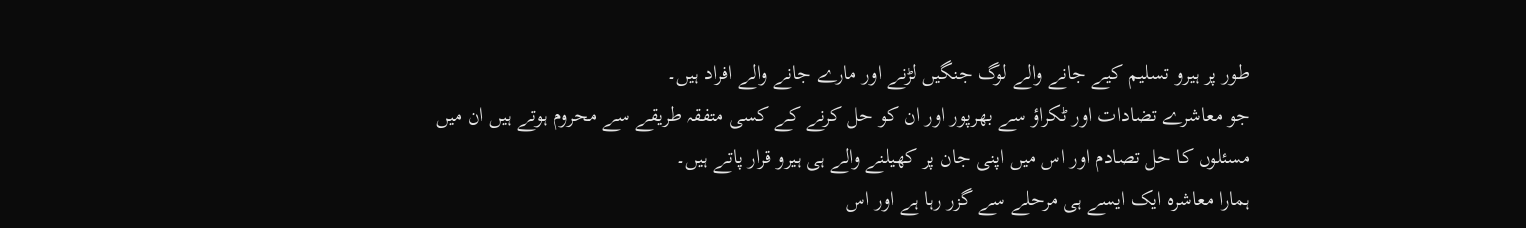طور پر ہیرو تسلیم کیے جانے والے لوگ جنگیں لڑنے اور مارے جانے والے افراد ہیں۔
جو معاشرے تضادات اور ٹکراؤ سے بھرپور اور ان کو حل کرنے کے کسی متفقہ طریقے سے محروم ہوتے ہیں ان میں مسئلوں کا حل تصادم اور اس میں اپنی جان پر کھیلنے والے ہی ہیرو قرار پاتے ہیں۔
ہمارا معاشرہ ایک ایسے ہی مرحلے سے گزر رہا ہے اور اس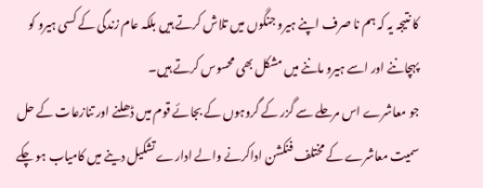کا نتیجہ یہ کہ ہم نا صرف اپنے ہیرو جنگوں میں تلاش کرتے ہیں بلکہ عام زندگی کے کسی ہیرو کو پہچاننے اور اسے ہیرو ماننے میں مشکل بھی محسوس کرتے ہیں۔
جو معاشرے اس مرحلے سے گزر کے گروہوں کے بجائے قوم میں ڈھلنے اور تنازعات کے حل سمیت معاشرے کے مختلف فنکشن اداکرنے والے ادارے تشکیل دینے میں کامیاب ہو چکے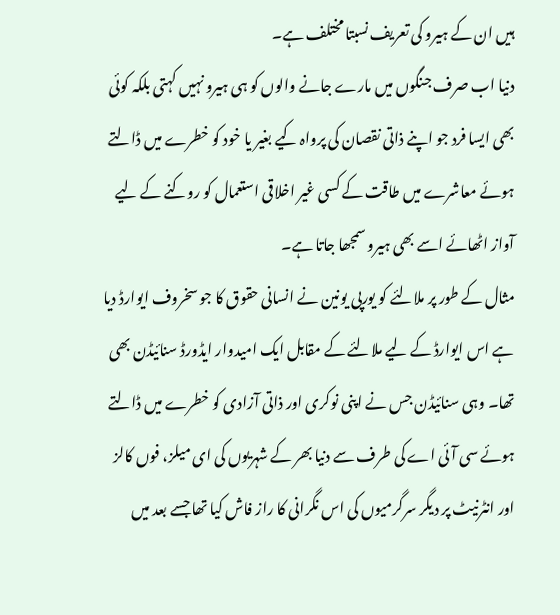ہیں ان کے ہیرو کی تعریف نسبتا مختلف ہے۔
دنیا اب صرف جنگوں میں مارے جانے والوں کو ہی ہیرو نہیں کہتی بلکہ کوئی بھی ایسا فرد جو اپنے ذاتی نقصان کی پرواہ کیے بغیر یا خود کو خطرے میں ڈالتے ہوئے معاشرے میں طاقت کے کسی غیر اخلاقی استعمال کو روکنے کے لیے آواز اٹھائے اسے بھی ہیرو سمجھا جاتا ہے۔
مثال کے طور پر ملالئے کو یورپی یونین نے انسانی حقوق کا جو سخروف ایوارڈ دیا ہے اس ایوارڈ کے لیے ملالئے کے مقابل ایک امیدوار ایڈورڈ سنائیڈن بھی تھا۔ وہی سنائیڈن جس نے اپنی نوکری اور ذاتی آزادی کو خطرے میں ڈالتے ہوئے سی آئی اے کی طرف سے دنیا بھر کے شہریوں کی ای میلز، فوں کالز اور انٹرنیٹ پر دیگر سرگرمیوں کی اس نگرانی کا راز فاش کیا تھا جسے بعد میں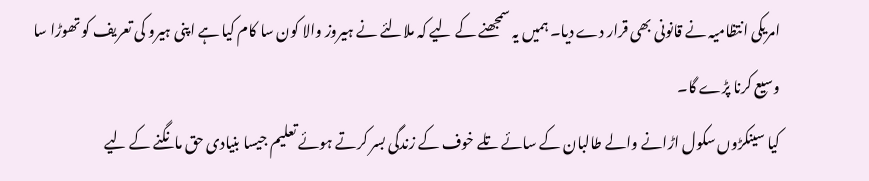امریکی انتظامیہ نے قانونی بھی قرار دے دیا۔ ہمیں یہ سمجھنے کے لیے کہ ملالئے نے ہیروز والا کون سا کام کیا ہے اپنی ہیرو کی تعریف کو تھوڑا سا وسیع کرنا پڑے گا۔
کیا سینکڑوں سکول اڑانے والے طالبان کے سائے تلے خوف کے زندگی بسر کرتے ہوئے تعلیم جیسا بنیادی حق مانگنے کے لیے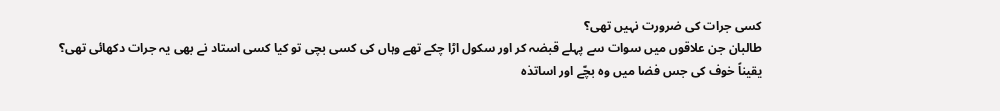کسی جرات کی ضرورت نہیں تھی؟
طالبان جن علاقوں میں سوات سے پہلے قبضہ کر اور سکول اڑا چکے تھے وہاں کی کسی بچی تو کیا کسی استاد نے بھی یہ جرات دکھائی تھی؟
یقیناً خوف کی جس فضا میں وہ بچّے اور اساتذہ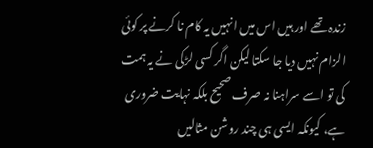زندہ تھے اور ہیں اس میں انہیں یہ کام نا کرنے پر کوئی الزام نہیں دیا جا سکتا لیکن اگر کسی لڑکی نے یہ ہمت کی تو اسے سراہنا نہ صرف صحیح بلکہ نہایت ضروری ہے، کیونکہ ایسی ہی چند روشن مثالیں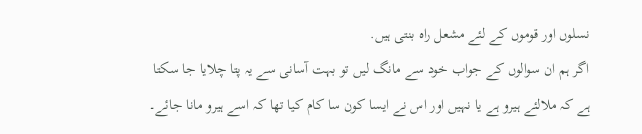نسلوں اور قوموں کے لئے مشعل راہ بنتی ہیں.
اگر ہم ان سوالوں کے جواب خود سے مانگ لیں تو بہت آسانی سے یہ پتا چلایا جا سکتا ہے کہ ملالئے ہیرو ہے یا نہیں اور اس نے ایسا کون سا کام کیا تھا کہ اسے ہیرو مانا جائے۔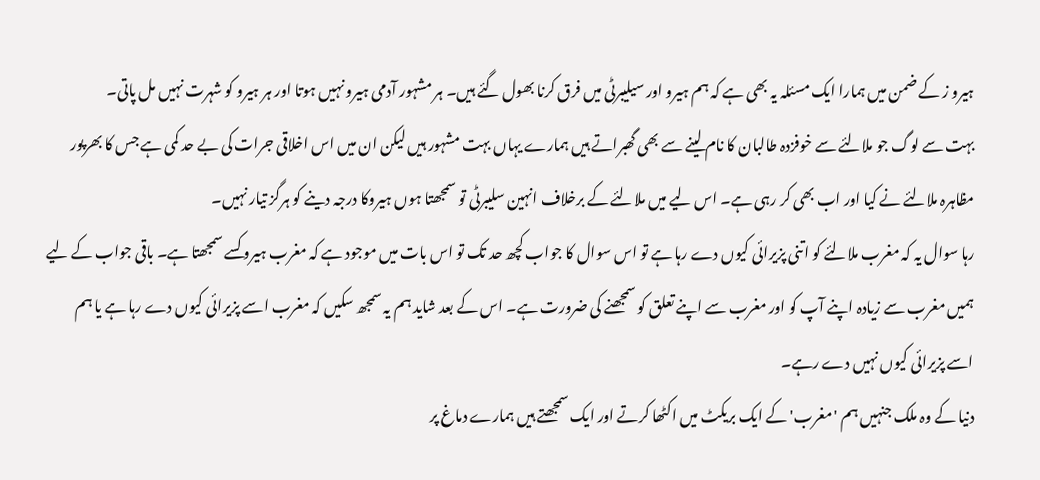ہیرو ز کے ضمن میں ہمارا ایک مسئلہ یہ بھی ہے کہ ہم ہیرو اور سیلیبرٹی میں فرق کرنا بھول گئے ہیں۔ ہر مشہور آدمی ہیرو نہیں ہوتا اور ہر ہیرو کو شہرت نہیں مل پاتی۔
بہت سے لوگ جو ملالئے سے خوفزدہ طالبان کا نام لینے سے بھی گھبراتے ہیں ہمارے یہاں بہت مشہور ہیں لیکن ان میں اس اخلاقی جرات کی بے حد کمی ہے جس کا بھرپور مظاہرہ ملالئے نے کیا اور اب بھی کر رہی ہے۔ اس لیے میں ملالئے کے برخلاف انہین سلیبرٹی تو سمجھتا ہوں ہیروکا درجہ دینے کو ہرگز تیار نہیں۔
رہا سوال یہ کہ مغرب ملالئے کو اتنی پزیرائی کیوں دے رہا ہے تو اس سوال کا جواب کچھ حد تک تو اس بات میں موجود ہے کہ مغرب ہیرو کسے سمجھتا ہے۔ باقی جواب کے لیے ہمیں مغرب سے زیادہ اپنے آپ کو اور مغرب سے اپنے تعلق کو سمجھنے کی ضرورت ہے۔ اس کے بعد شاید ہم یہ سمجھ سکیں کہ مغرب اسے پزیرائی کیوں دے رہا ہے یا ہم اسے پزیرائی کیوں نہیں دے رہے۔
دنیا کے وہ ملک جنہیں ہم 'مغرب' کے ایک بریکٹ میں اکٹھا کرتے اور ایک سمجھتے ہیں ہمارے دماغ پر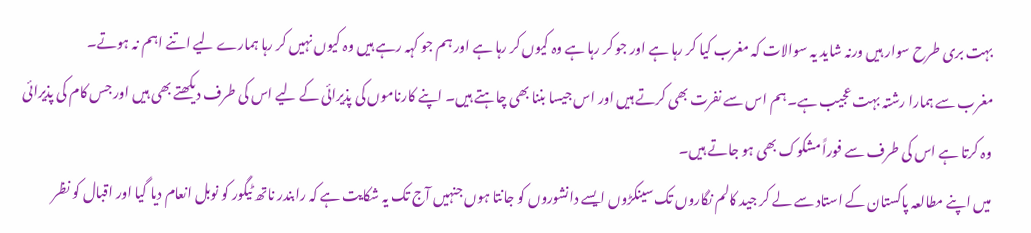بہت بری طرح سوار ہیں ورنہ شاید یہ سوالات کہ مغرب کیا کر رہا ہے اور جو کر رہا ہے وہ کیوں کر رہا ہے اور ہم جو کہہ رہے ہیں وہ کیوں نہیں کر رہا ہمارے لیے اتنے اہم نہ ہوتے۔
مغرب سے ہمارا رشتہ بہت عجیب ہے۔ ہم اس سے نفرت بھی کرتے ہیں اور اس جیسا بننا بھی چاہتے ہیں۔ اپنے کارناموں کی پذیرائی کے لیے اس کی طرف دیکھتے بھی ہیں اور جس کام کی پذیرائی وہ کرتا ہے اس کی طرف سے فوراً مشکوک بھی ہو جاتے ہیں۔
میں اپنے مطالعہ پاکستان کے استاد سے لے کر جید کالم نگاروں تک سینکڑوں ایسے دانشوروں کو جانتا ہوں جنہیں آج تک یہ شکایت ہے کہ رابندر ناتھ ٹیگور کو نوبل انعام دیا گیا اور اقبال کو نظر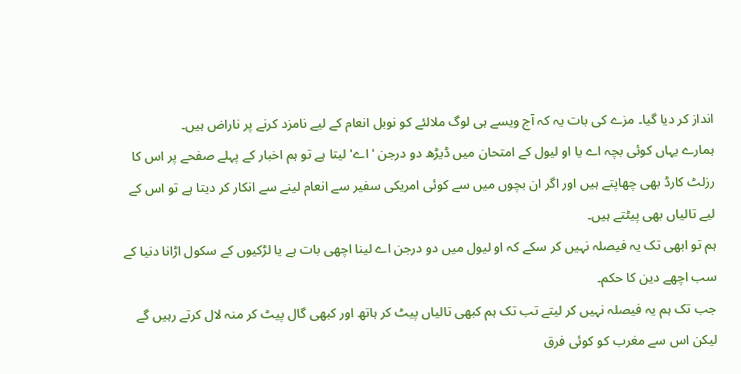انداز کر دیا گیا۔ مزے کی بات یہ کہ آج ویسے ہی لوگ ملالئے کو نوبل انعام کے لیے نامزد کرنے پر ناراض ہیں۔
ہمارے یہاں کوئی بچہ اے یا او لیول کے امتحان میں ڈیڑھ دو درجن 'اے' لیتا ہے تو ہم اخبار کے پہلے صفحے پر اس کا رزلٹ کارڈ بھی چھاپتے ہیں اور اگر ان بچوں میں سے کوئی امریکی سفیر سے انعام لینے سے انکار کر دیتا ہے تو اس کے لیے تالیاں بھی پیٹتے ہیں۔
ہم تو ابھی تک یہ فیصلہ نہیں کر سکے کہ او لیول میں دو درجن اے لینا اچھی بات ہے یا لڑکیوں کے سکول اڑانا دنیا کے سب اچھے دین کا حکم۔
جب تک ہم یہ فیصلہ نہیں کر لیتے تب تک ہم کبھی تالیاں پیٹ کر ہاتھ اور کبھی گال پیٹ کر منہ لال کرتے رہیں گے لیکن اس سے مغرب کو کوئی فرق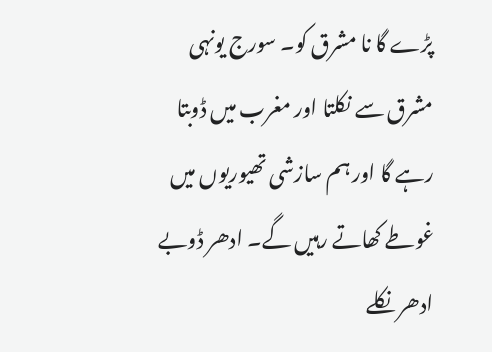پڑے گا نا مشرق کو۔ سورج یونہی مشرق سے نکلتا اور مغرب میں ڈوبتا رہے گا اور ہم سازشی تھیوریوں میں غوطے کھاتے رہیں گے۔ ادھر ڈوبے ادھر نکلے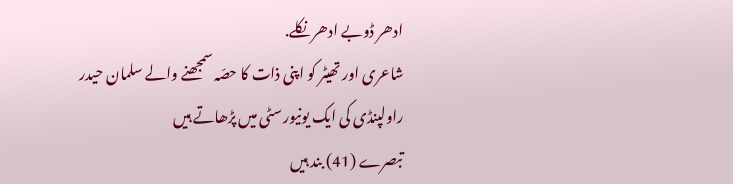ادھر ڈوبے ادھر نکلے.
شاعری اور تھیٹر کو اپنی ذات کا حصّہ سمجھنے والے سلمان حیدر راولپنڈی کی ایک یونیورسٹی میں پڑھاتے ہیں
تبصرے (41) بند ہیں